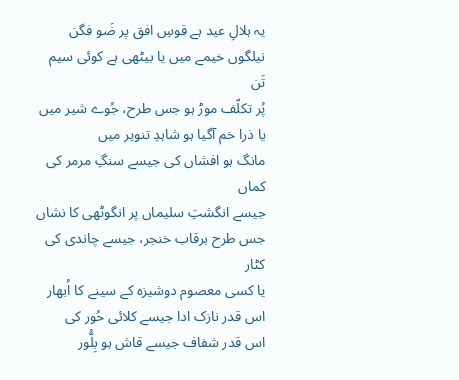یہ ہلالِ عید ہے قوسِ افق پر ضَو فگن
نیلگوں خیمے میں یا بیٹھی ہے کوئی سیم تَن
پُر تکلّف موڑ ہو جس طرح، جُوے شیر میں
یا ذرا خم آگیا ہو شاہدِ تنویر میں
مانگ ہو افشاں کی جیسے سنگِ مرمر کی کماں
جیسے انگشتِ سلیماں پر انگوٹھی کا نشاں
جس طرح برقاب خنجر، جیسے چاندی کی کٹار
یا کسی معصوم دوشیزہ کے سینے کا اُبھار
اس قدر نازک ادا جیسے کلائی حُور کی
اس قدر شفاف جیسے قاش ہو بِلُّور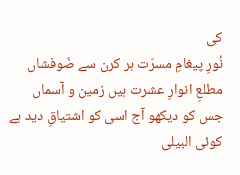کی
نُورِ پیغامِ مسرّت ہر کرن سے ضَوفشاں
مطلعِ انوارِ عشرت ہیں زمین و آسماں
جس کو دیکھو آج اسی کو اشتیاقِ دید ہے
کوئی البیلی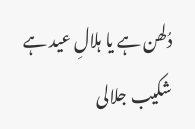دُلھن ہے یا ہلالِ عید ہے
شکیب جلالی